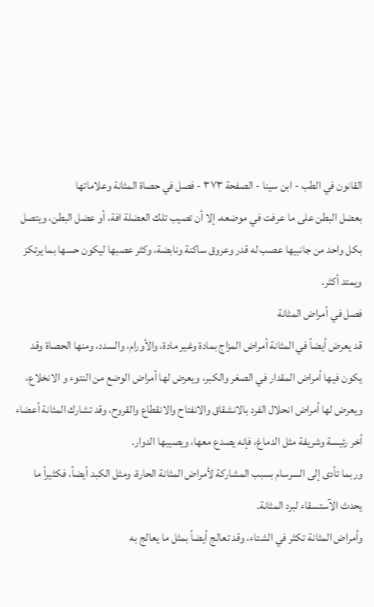القانون في الطب - ابن سينا - الصفحة ٣٧٣ - فصل في حصاة المثانة وعلاماتها
بعضل البطن على ما عرفت في موضعه، إلا أن تصيب تلك العضلة افة، أو عضل البطن، ويتصل بكل واحد من جانبيها عصب له قدر وعروق ساكنة ونابضة، وكثر عصبها ليكون حسها بما يرتكز ويمتد أكثر.
فصل في أمراض المثانة
قد يعرض أيضاً في المثانة أمراض المزاج بمادة وغير مادة، والأورام، والسدد، ومنها الحصاة وقد يكون فيها أمراض المقدار في الصغر والكبر، ويعرض لها أمراض الوضع من النتوء و الانخلاع، ويعرض لها أمراض انحلال الفرد بالانشقاق والانفتاح والانقطاع والقروح، وقد تشارك المثانة أعضاء أخر رئيسة وشريفة مثل الدماغ، فإنه يصدع معها، ويصيبها الدوار.
وربما تأدى إلى السرسام بسبب المشاركة لأمراض المثانة الحارة، ومثل الكبد أيضاً، فكثيراً ما يحدث الآستسقاء لبرد المثانة.
وأمراض المثانة تكثر في الشتاء، وقد تعالج أيضاً بمثل ما يعالج به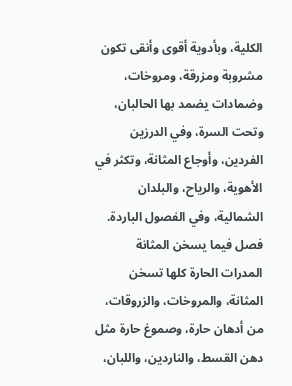الكلية، وبأدوية أقوى وأنقى تكون مشروبة ومزرقة، ومروخات، وضمادات يضمد بها الحالبان، وتحت السرة، وفي الدرزين الفردين، وأوجاع المثانة، وتكثر في الأهوية، والرياح، والبلدان الشمالية، وفي الفصول الباردة.
فصل فيما يسخن المثانة المدرات الحارة كلها تسخن المثانة، والمروخات، والزروقات، من أدهان حارة، وصموغ حارة مثل دهن القسط، والناردين، واللبان،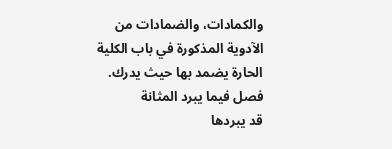والكمادات، والضمادات من الآدوية المذكورة في باب الكلية الحارة يضمد بها حيث يدرك.
فصل فيما يبرد المثانة
قد يبردها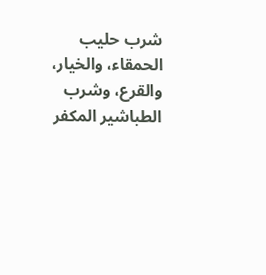شرب حليب الحمقاء، والخيار، والقرع، وشرب الطباشير المكفر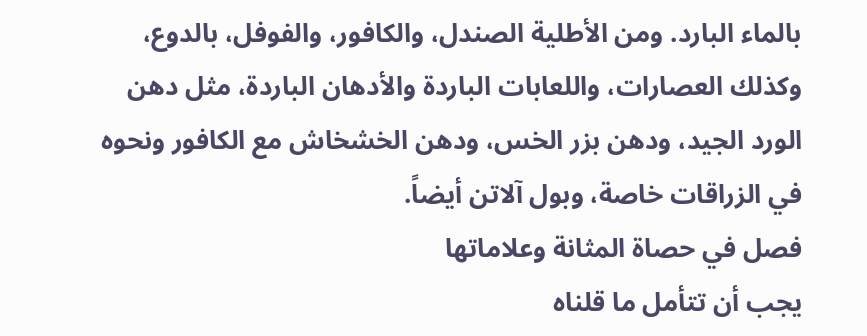بالماء البارد. ومن الأطلية الصندل، والكافور، والفوفل، بالدوع، وكذلك العصارات، واللعابات الباردة والأدهان الباردة، مثل دهن الورد الجيد، ودهن بزر الخس، ودهن الخشخاش مع الكافور ونحوه في الزراقات خاصة، وبول آلاتن أيضاً.
فصل في حصاة المثانة وعلاماتها
يجب أن تتأمل ما قلناه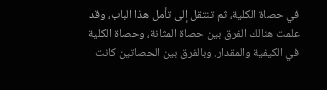في حصاة الكلية، ثم تنتقل إلى تأمل هذا الباب، وقد علمت هنالك الفرق بين حصاة المثانة، وحصاة الكلية في الكيفية والمقدار. وبالفرق بين الحصاتين كانت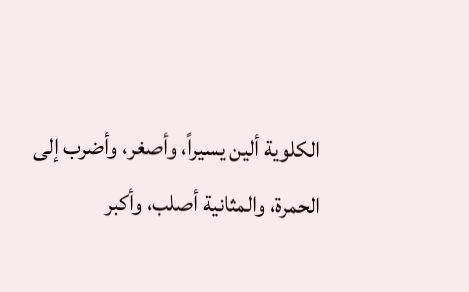الكلوية ألين يسيراً، وأصغر، وأضرب إلى الحمرة، والمثانية أصلب، وأكبر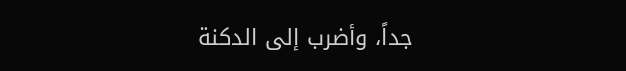جداً، وأضرب إلى الدكنة